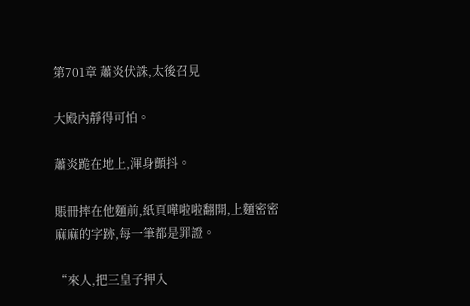第701章 蕭炎伏誅,太後召見

大殿內靜得可怕。

蕭炎跪在地上,渾身顫抖。

賬冊摔在他麵前,紙頁嘩啦啦翻開,上麵密密麻麻的字跡,每一筆都是罪證。

“來人,把三皇子押入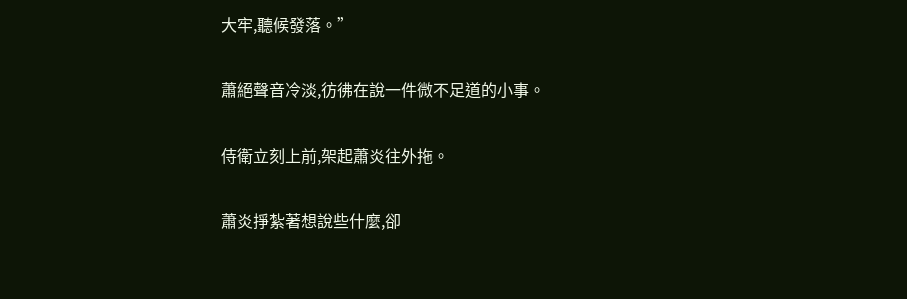大牢,聽候發落。”

蕭絕聲音冷淡,彷彿在說一件微不足道的小事。

侍衛立刻上前,架起蕭炎往外拖。

蕭炎掙紮著想說些什麼,卻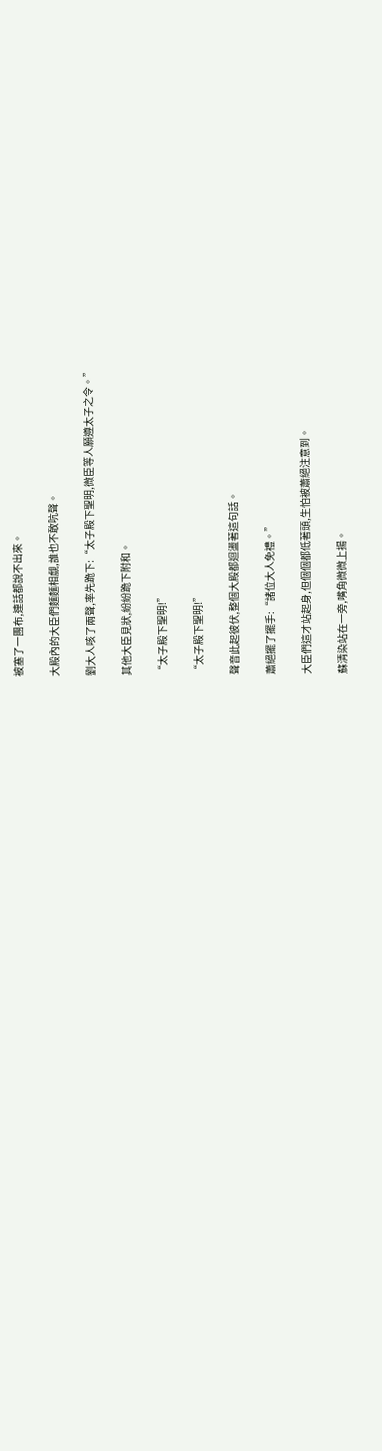被塞了一團布,連話都說不出來。

大殿內的大臣們麵麵相覷,誰也不敢吭聲。

劉大人咳了兩聲,率先跪下:“太子殿下聖明,微臣等人願遵太子之令。”

其他大臣見狀,紛紛跪下附和。

“太子殿下聖明!”

“太子殿下聖明!”

聲音此起彼伏,整個大殿都迴盪著這句話。

蕭絕擺了擺手:“諸位大人免禮。”

大臣們這才站起身,但個個都低著頭,生怕被蕭絕注意到。

蘇清染站在一旁,嘴角微微上揚。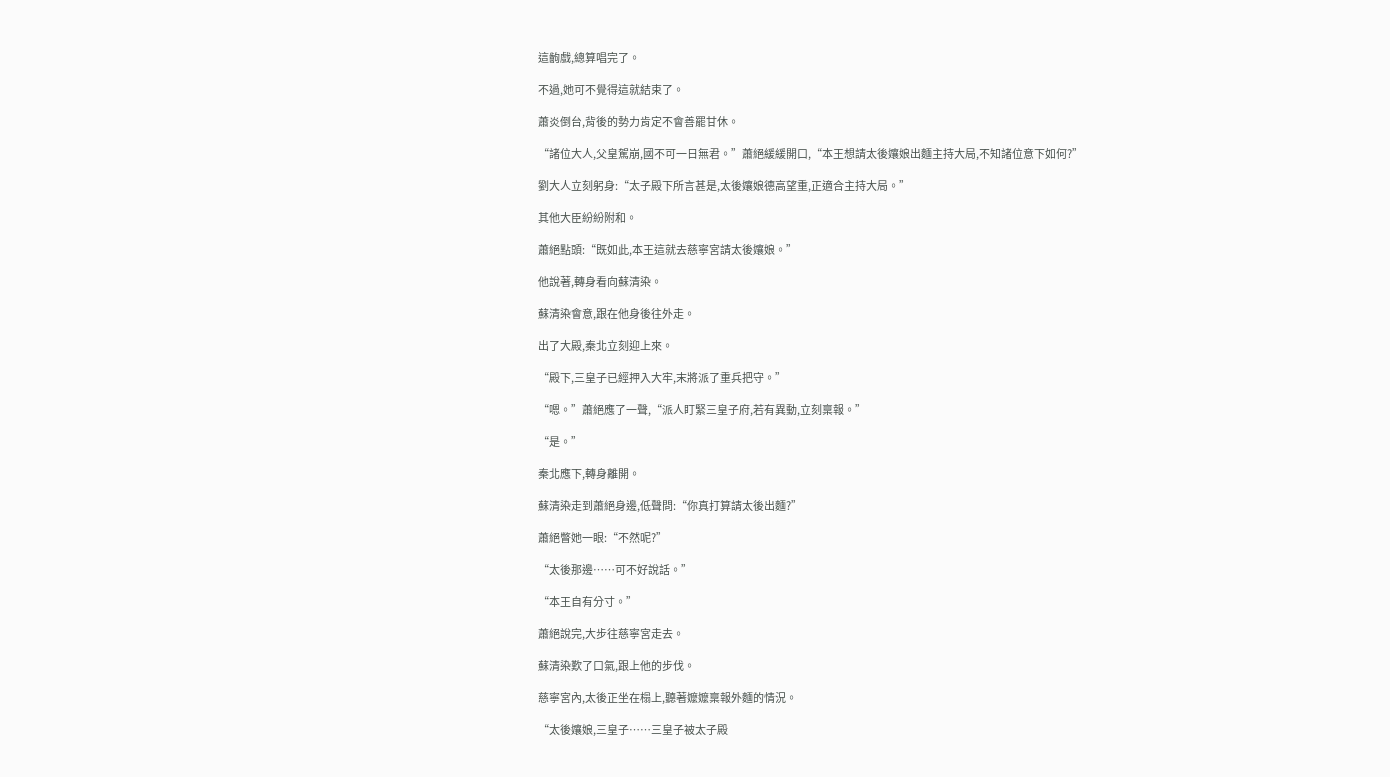這齣戲,總算唱完了。

不過,她可不覺得這就結束了。

蕭炎倒台,背後的勢力肯定不會善罷甘休。

“諸位大人,父皇駕崩,國不可一日無君。”蕭絕緩緩開口,“本王想請太後孃娘出麵主持大局,不知諸位意下如何?”

劉大人立刻躬身:“太子殿下所言甚是,太後孃娘德高望重,正適合主持大局。”

其他大臣紛紛附和。

蕭絕點頭:“既如此,本王這就去慈寧宮請太後孃娘。”

他說著,轉身看向蘇清染。

蘇清染會意,跟在他身後往外走。

出了大殿,秦北立刻迎上來。

“殿下,三皇子已經押入大牢,末將派了重兵把守。”

“嗯。”蕭絕應了一聲,“派人盯緊三皇子府,若有異動,立刻稟報。”

“是。”

秦北應下,轉身離開。

蘇清染走到蕭絕身邊,低聲問:“你真打算請太後出麵?”

蕭絕瞥她一眼:“不然呢?”

“太後那邊……可不好說話。”

“本王自有分寸。”

蕭絕說完,大步往慈寧宮走去。

蘇清染歎了口氣,跟上他的步伐。

慈寧宮內,太後正坐在榻上,聽著嬤嬤稟報外麵的情況。

“太後孃娘,三皇子……三皇子被太子殿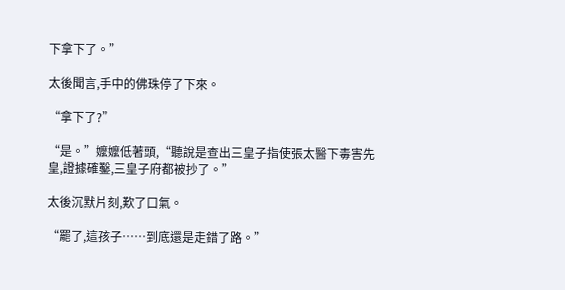下拿下了。”

太後聞言,手中的佛珠停了下來。

“拿下了?”

“是。”嬤嬤低著頭,“聽說是查出三皇子指使張太醫下毒害先皇,證據確鑿,三皇子府都被抄了。”

太後沉默片刻,歎了口氣。

“罷了,這孩子……到底還是走錯了路。”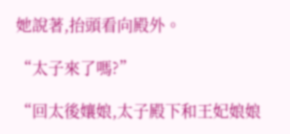她說著,抬頭看向殿外。

“太子來了嗎?”

“回太後孃娘,太子殿下和王妃娘娘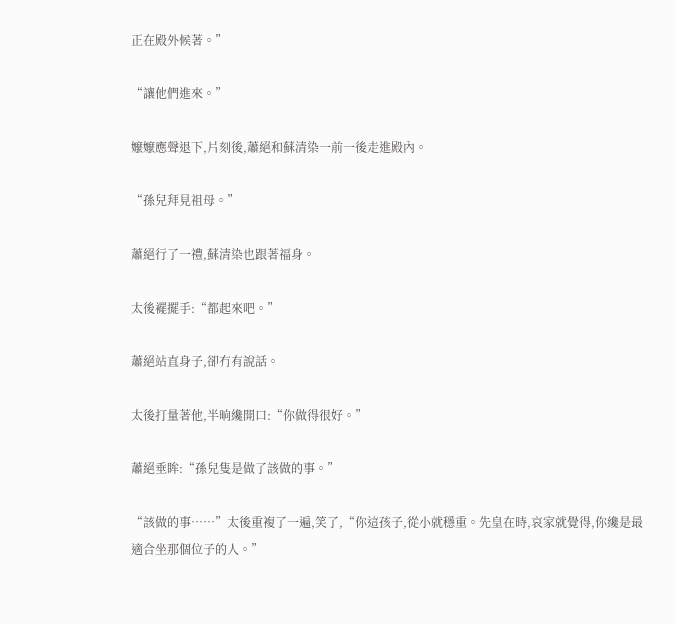正在殿外候著。”

“讓他們進來。”

嬤嬤應聲退下,片刻後,蕭絕和蘇清染一前一後走進殿內。

“孫兒拜見祖母。”

蕭絕行了一禮,蘇清染也跟著福身。

太後襬擺手:“都起來吧。”

蕭絕站直身子,卻冇有說話。

太後打量著他,半晌纔開口:“你做得很好。”

蕭絕垂眸:“孫兒隻是做了該做的事。”

“該做的事……”太後重複了一遍,笑了,“你這孩子,從小就穩重。先皇在時,哀家就覺得,你纔是最適合坐那個位子的人。”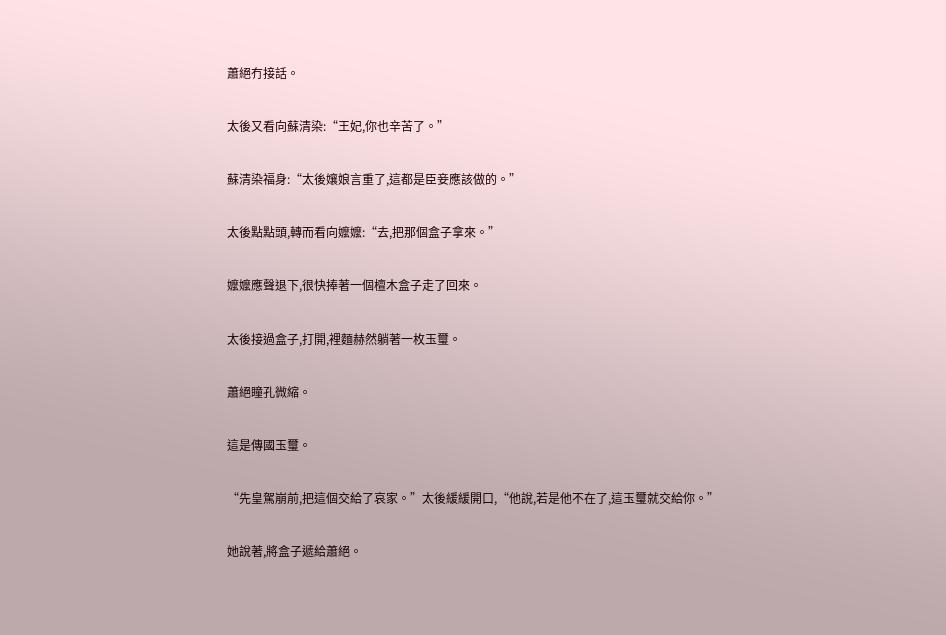蕭絕冇接話。

太後又看向蘇清染:“王妃,你也辛苦了。”

蘇清染福身:“太後孃娘言重了,這都是臣妾應該做的。”

太後點點頭,轉而看向嬤嬤:“去,把那個盒子拿來。”

嬤嬤應聲退下,很快捧著一個檀木盒子走了回來。

太後接過盒子,打開,裡麵赫然躺著一枚玉璽。

蕭絕瞳孔微縮。

這是傳國玉璽。

“先皇駕崩前,把這個交給了哀家。”太後緩緩開口,“他說,若是他不在了,這玉璽就交給你。”

她說著,將盒子遞給蕭絕。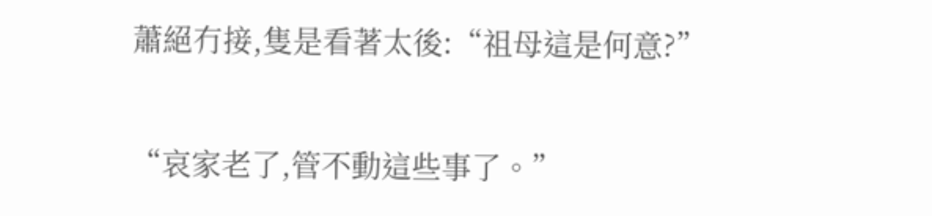蕭絕冇接,隻是看著太後:“祖母這是何意?”

“哀家老了,管不動這些事了。”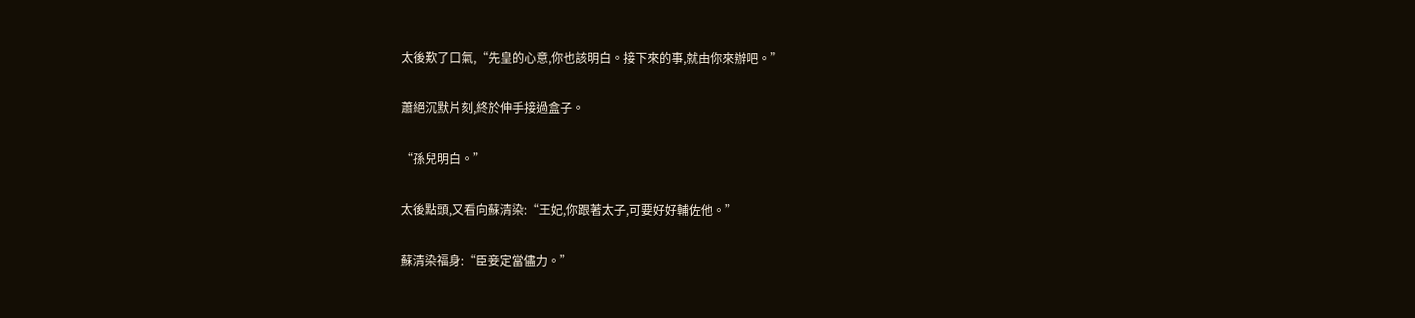太後歎了口氣,“先皇的心意,你也該明白。接下來的事,就由你來辦吧。”

蕭絕沉默片刻,終於伸手接過盒子。

“孫兒明白。”

太後點頭,又看向蘇清染:“王妃,你跟著太子,可要好好輔佐他。”

蘇清染福身:“臣妾定當儘力。”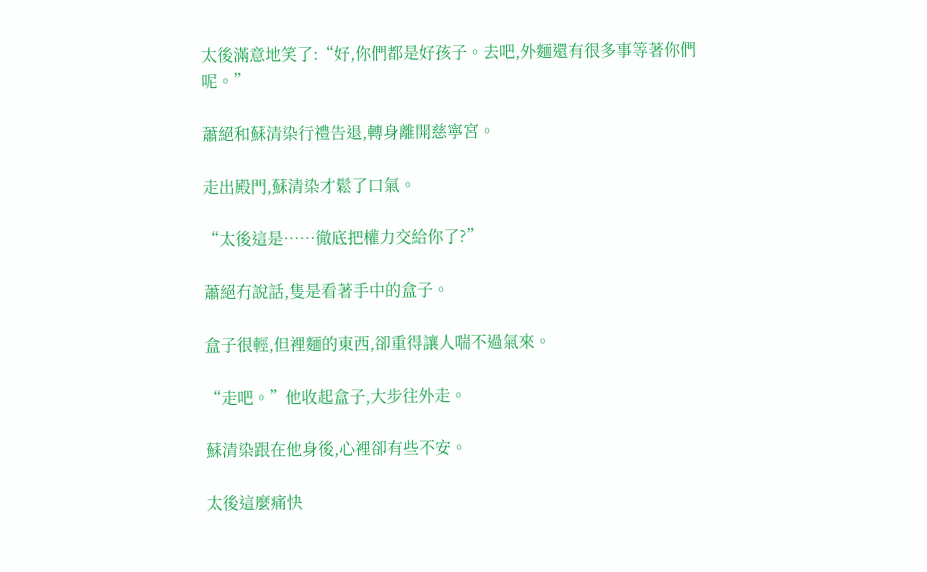太後滿意地笑了:“好,你們都是好孩子。去吧,外麵還有很多事等著你們呢。”

蕭絕和蘇清染行禮告退,轉身離開慈寧宮。

走出殿門,蘇清染才鬆了口氣。

“太後這是……徹底把權力交給你了?”

蕭絕冇說話,隻是看著手中的盒子。

盒子很輕,但裡麵的東西,卻重得讓人喘不過氣來。

“走吧。”他收起盒子,大步往外走。

蘇清染跟在他身後,心裡卻有些不安。

太後這麼痛快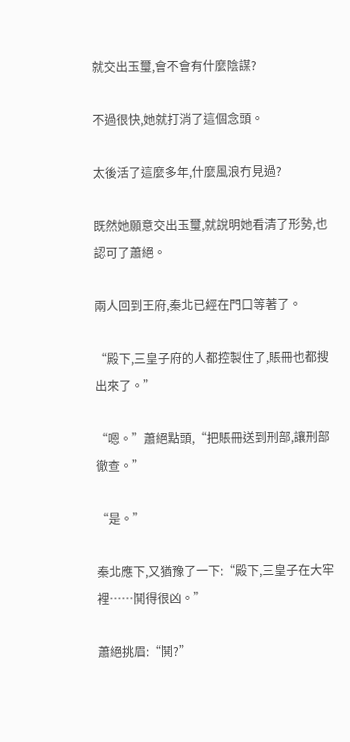就交出玉璽,會不會有什麼陰謀?

不過很快,她就打消了這個念頭。

太後活了這麼多年,什麼風浪冇見過?

既然她願意交出玉璽,就說明她看清了形勢,也認可了蕭絕。

兩人回到王府,秦北已經在門口等著了。

“殿下,三皇子府的人都控製住了,賬冊也都搜出來了。”

“嗯。”蕭絕點頭,“把賬冊送到刑部,讓刑部徹查。”

“是。”

秦北應下,又猶豫了一下:“殿下,三皇子在大牢裡……鬨得很凶。”

蕭絕挑眉:“鬨?”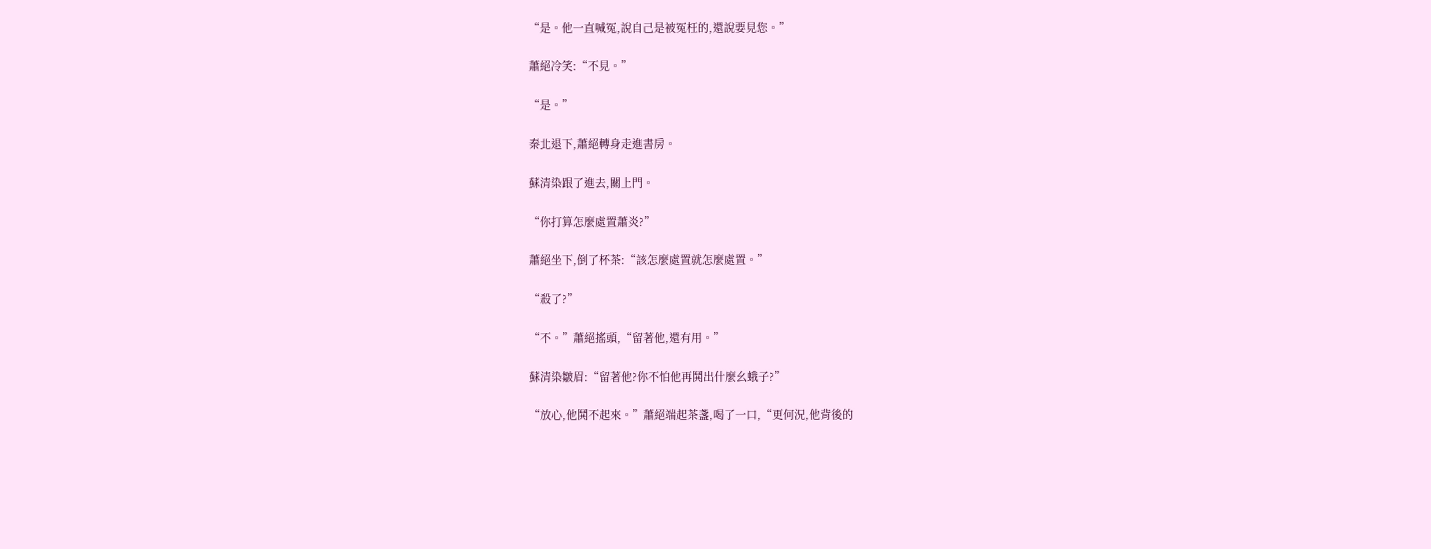“是。他一直喊冤,說自己是被冤枉的,還說要見您。”

蕭絕冷笑:“不見。”

“是。”

秦北退下,蕭絕轉身走進書房。

蘇清染跟了進去,關上門。

“你打算怎麼處置蕭炎?”

蕭絕坐下,倒了杯茶:“該怎麼處置就怎麼處置。”

“殺了?”

“不。”蕭絕搖頭,“留著他,還有用。”

蘇清染皺眉:“留著他?你不怕他再鬨出什麼幺蛾子?”

“放心,他鬨不起來。”蕭絕端起茶盞,喝了一口,“更何況,他背後的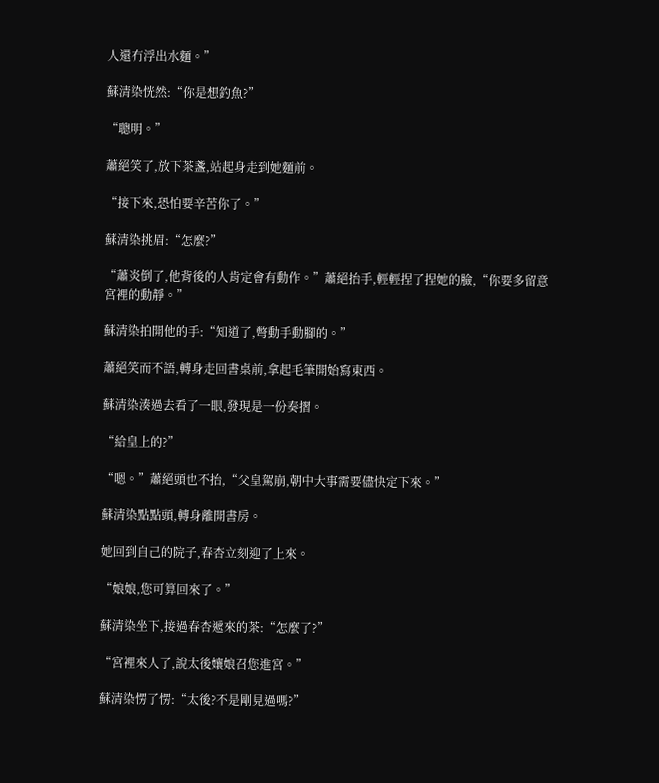人還冇浮出水麵。”

蘇清染恍然:“你是想釣魚?”

“聰明。”

蕭絕笑了,放下茶盞,站起身走到她麵前。

“接下來,恐怕要辛苦你了。”

蘇清染挑眉:“怎麼?”

“蕭炎倒了,他背後的人肯定會有動作。”蕭絕抬手,輕輕捏了捏她的臉,“你要多留意宮裡的動靜。”

蘇清染拍開他的手:“知道了,彆動手動腳的。”

蕭絕笑而不語,轉身走回書桌前,拿起毛筆開始寫東西。

蘇清染湊過去看了一眼,發現是一份奏摺。

“給皇上的?”

“嗯。”蕭絕頭也不抬,“父皇駕崩,朝中大事需要儘快定下來。”

蘇清染點點頭,轉身離開書房。

她回到自己的院子,春杏立刻迎了上來。

“娘娘,您可算回來了。”

蘇清染坐下,接過春杏遞來的茶:“怎麼了?”

“宮裡來人了,說太後孃娘召您進宮。”

蘇清染愣了愣:“太後?不是剛見過嗎?”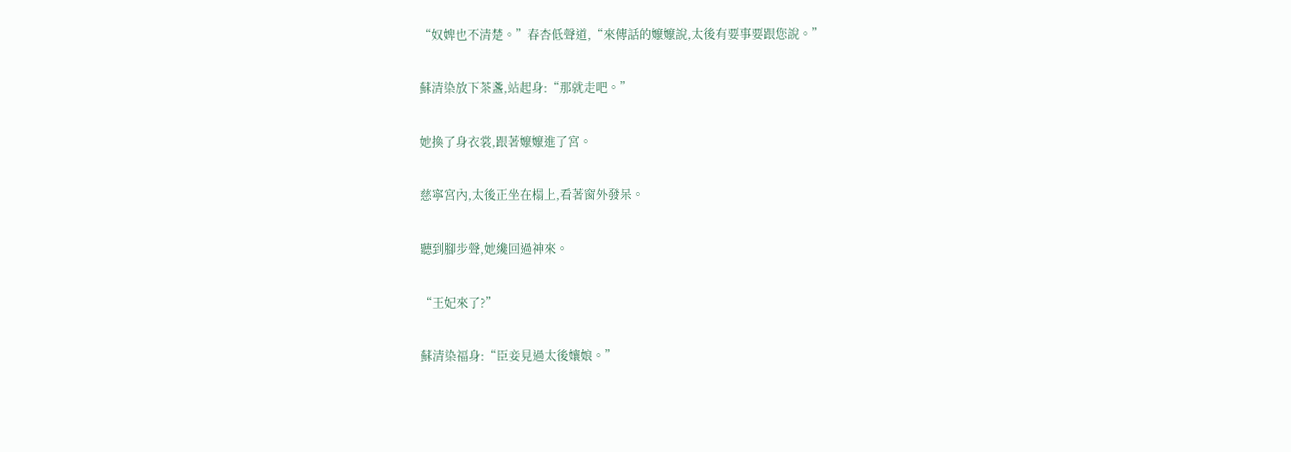“奴婢也不清楚。”春杏低聲道,“來傳話的嬤嬤說,太後有要事要跟您說。”

蘇清染放下茶盞,站起身:“那就走吧。”

她換了身衣裳,跟著嬤嬤進了宮。

慈寧宮內,太後正坐在榻上,看著窗外發呆。

聽到腳步聲,她纔回過神來。

“王妃來了?”

蘇清染福身:“臣妾見過太後孃娘。”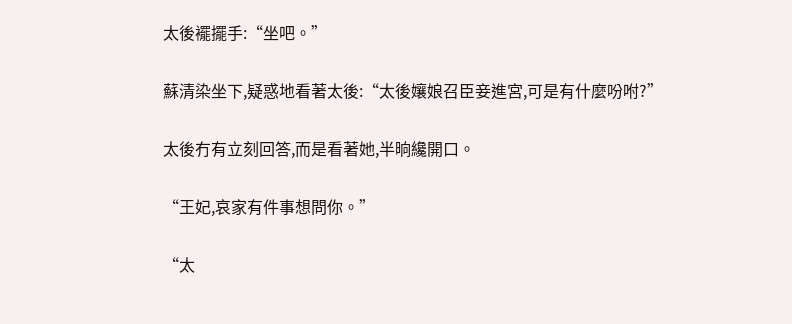太後襬擺手:“坐吧。”

蘇清染坐下,疑惑地看著太後:“太後孃娘召臣妾進宮,可是有什麼吩咐?”

太後冇有立刻回答,而是看著她,半晌纔開口。

“王妃,哀家有件事想問你。”

“太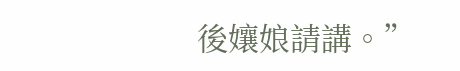後孃娘請講。”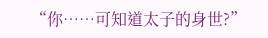“你……可知道太子的身世?”